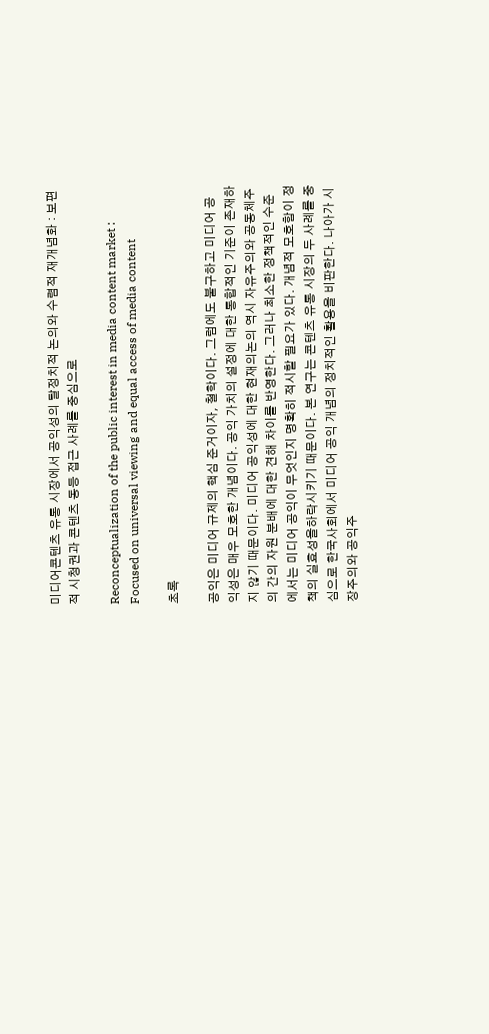미디어콘텐츠 유통 시장에서 공익성의 탈정치적 논의와 수렴적 재개념화 : 보편적 시청권과 콘텐츠 동등 접근 사례를 중심으로

Reconceptualization of the public interest in media content market : Focused on universal viewing and equal access of media content

초록

공익은 미디어 규제의 핵심 준거이자, 철학이다. 그럼에도 불구하고 미디어 공익성은 매우 모호한 개념이다. 공익 가치의 설정에 대한 통합적인 기준이 존재하지 않기 때문이다. 미디어 공익성에 대한 현재의논의 역시 자유주의와 공동체주의 간의 자원 분배에 대한 견해 차이를 반영한다. 그러나 최소한 정책적인 수준에서는 미디어 공익이 무엇인지 명확히 적시할 필요가 있다. 개념적 모호함이 정책의 실효성을하락시키기 때문이다. 본 연구는 콘텐츠 유통 시장의 두 사례를 중심으로 한국사회에서 미디어 공익 개념의 정치적인 활용을 비판한다. 나아가 시장주의와 공익주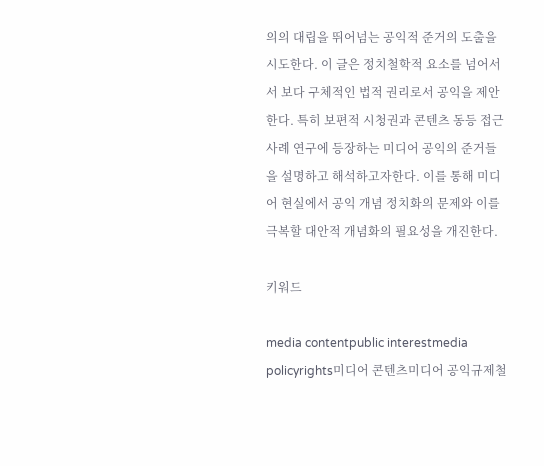의의 대립을 뛰어넘는 공익적 준거의 도출을시도한다. 이 글은 정치철학적 요소를 넘어서서 보다 구체적인 법적 권리로서 공익을 제안한다. 특히 보편적 시청권과 콘텐츠 동등 접근 사례 연구에 등장하는 미디어 공익의 준거들을 설명하고 해석하고자한다. 이를 통해 미디어 현실에서 공익 개념 정치화의 문제와 이를 극복할 대안적 개념화의 필요성을 개진한다.

키워드

media contentpublic interestmedia policyrights미디어 콘텐츠미디어 공익규제철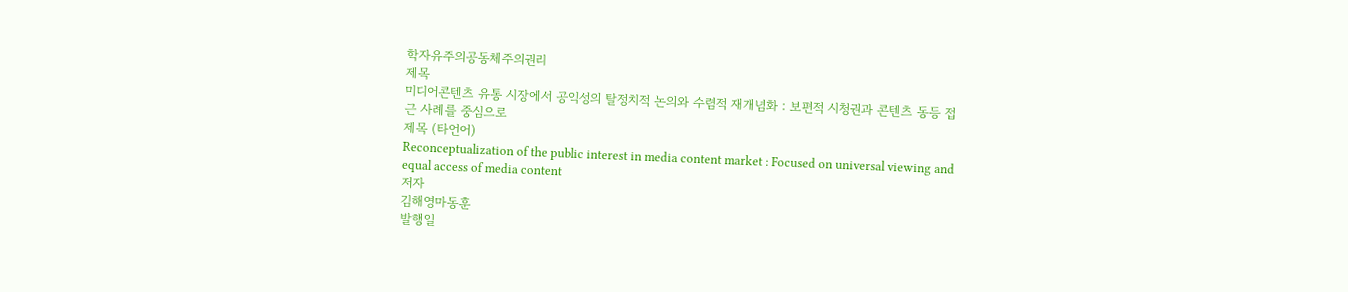학자유주의공동체주의권리
제목
미디어콘텐츠 유통 시장에서 공익성의 탈정치적 논의와 수렴적 재개념화 : 보편적 시청권과 콘텐츠 동등 접근 사례를 중심으로
제목 (타언어)
Reconceptualization of the public interest in media content market : Focused on universal viewing and equal access of media content
저자
김해영마동훈
발행일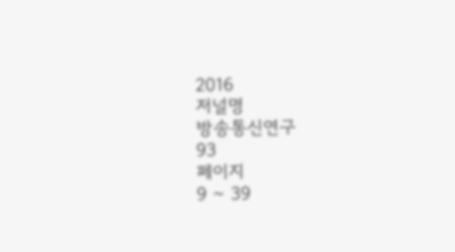2016
저널명
방송통신연구
93
페이지
9 ~ 39